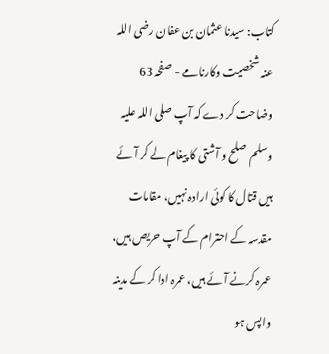کتاب: سیدنا عثمان بن عفان رضی اللہ عنہ شخصیت وکارنامے - صفحہ 63
وضاحت کر دے کہ آپ صلی اللہ علیہ وسلم صلح و آشتی کا پیغام لے کر آئے ہیں قتال کا کوئی ارادہ نہیں، مقامات مقدسہ کے احترام کے آپ حریص ہیں، عمرہ کرنے آئے ہیں، عمرہ ادا کر کے مدینہ واپس ہو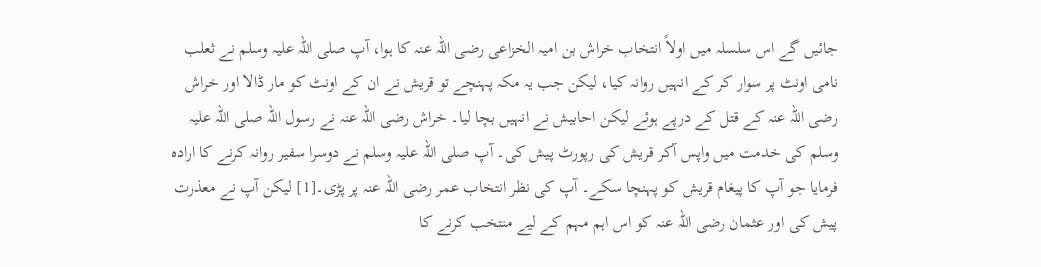جائیں گے اس سلسلہ میں اولاً انتخاب خراش بن امیہ الخزاعی رضی اللہ عنہ کا ہوا، آپ صلی اللہ علیہ وسلم نے ثعلب نامی اونٹ پر سوار کر کے انہیں روانہ کیا، لیکن جب یہ مکہ پہنچے تو قریش نے ان کے اونٹ کو مار ڈالا اور خراش رضی اللہ عنہ کے قتل کے درپے ہوئے لیکن احابیش نے انہیں بچا لیا۔ خراش رضی اللہ عنہ نے رسول اللہ صلی اللہ علیہ وسلم کی خدمت میں واپس آکر قریش کی رپورٹ پیش کی۔ آپ صلی اللہ علیہ وسلم نے دوسرا سفیر روانہ کرنے کا ارادہ فرمایا جو آپ کا پیغام قریش کو پہنچا سکے۔ آپ کی نظر انتخاب عمر رضی اللہ عنہ پر پڑی۔[1] لیکن آپ نے معذرت پیش کی اور عثمان رضی اللہ عنہ کو اس اہم مہم کے لیے منتخب کرنے کا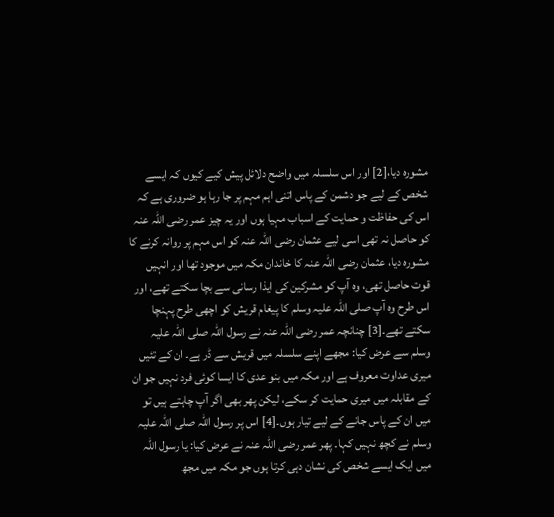مشورہ دیا،[2] اور اس سلسلہ میں واضح دلائل پیش کیے کیوں کہ ایسے شخص کے لیے جو دشمن کے پاس اتنی اہم مہم پر جا رہا ہو ضروری ہے کہ اس کی حفاظت و حمایت کے اسباب مہیا ہوں اور یہ چیز عمر رضی اللہ عنہ کو حاصل نہ تھی اسی لیے عثمان رضی اللہ عنہ کو اس مہم پر روانہ کرنے کا مشورہ دیا، عثمان رضی اللہ عنہ کا خاندان مکہ میں موجود تھا اور انہیں قوت حاصل تھی، وہ آپ کو مشرکین کی ایذا رسانی سے بچا سکتے تھے، اور اس طرح وہ آپ صلی اللہ علیہ وسلم کا پیغام قریش کو اچھی طرح پہنچا سکتے تھے۔[3] چنانچہ عمر رضی اللہ عنہ نے رسول اللہ صلی اللہ علیہ وسلم سے عرض کیا: مجھے اپنے سلسلہ میں قریش سے ڈر ہے۔ ان کے تئیں میری عداوت معروف ہے اور مکہ میں بنو عدی کا ایسا کوئی فرد نہیں جو ان کے مقابلہ میں میری حمایت کر سکے، لیکن پھر بھی اگر آپ چاہتے ہیں تو میں ان کے پاس جانے کے لیے تیار ہوں۔[4] اس پر رسول اللہ صلی اللہ علیہ وسلم نے کچھ نہیں کہا۔ پھر عمر رضی اللہ عنہ نے عرض کیا: یا رسول اللہ میں ایک ایسے شخص کی نشان دہی کرتا ہوں جو مکہ میں مجھ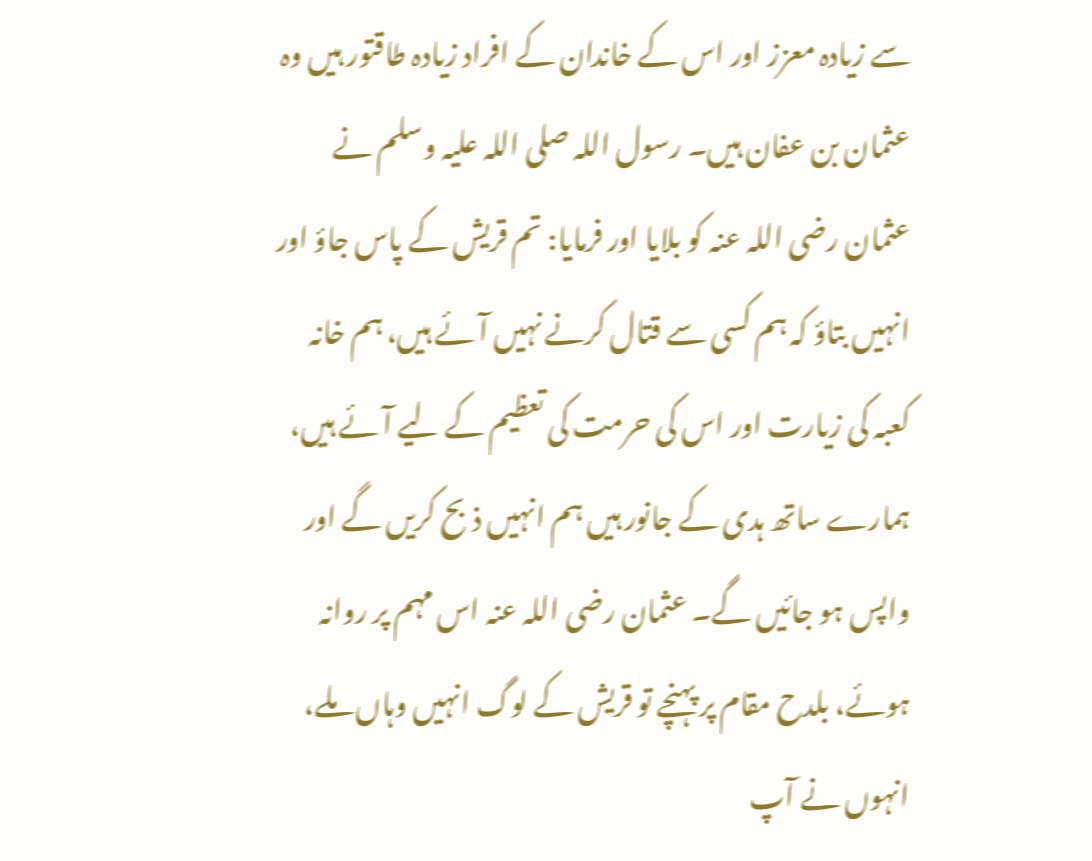سے زیادہ معزز اور اس کے خاندان کے افراد زیادہ طاقتور ہیں وہ عثمان بن عفان ہیں۔ رسول اللہ صلی اللہ علیہ وسلم نے عثمان رضی اللہ عنہ کو بلایا اور فرمایا: تم قریش کے پاس جاؤ اور انہیں بتاؤ کہ ہم کسی سے قتال کرنے نہیں آئے ہیں، ہم خانہ کعبہ کی زیارت اور اس کی حرمت کی تعظیم کے لیے آئے ہیں، ہمارے ساتھ ہدی کے جانور ہیں ہم انہیں ذبح کریں گے اور واپس ہو جائیں گے۔ عثمان رضی اللہ عنہ اس مہم پر روانہ ہوئے، بلدح مقام پر پہنچے تو قریش کے لوگ انہیں وہاں ملے، انہوں نے آپ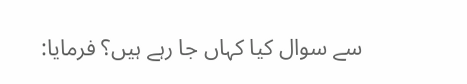سے سوال کیا کہاں جا رہے ہیں؟ فرمایا: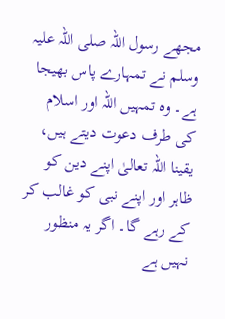مجھے رسول اللہ صلی اللہ علیہ وسلم نے تمہارے پاس بھیجا ہے۔ وہ تمہیں اللہ اور اسلام کی طرف دعوت دیتے ہیں، یقینا اللہ تعالیٰ اپنے دین کو ظاہر اور اپنے نبی کو غالب کر کے رہے گا۔ اگر یہ منظور نہیں ہے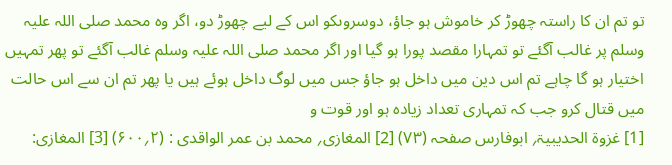تو تم ان کا راستہ چھوڑ کر خاموش ہو جاؤ، دوسروںکو اس کے لیے چھوڑ دو، اگر وہ محمد صلی اللہ علیہ وسلم پر غالب آگئے تو تمہارا مقصد پورا ہو گیا اور اگر محمد صلی اللہ علیہ وسلم غالب آگئے تو پھر تمہیں اختیار ہو گا چاہے تم اس دین میں داخل ہو جاؤ جس میں لوگ داخل ہوئے ہیں یا پھر تم ان سے اس حالت میں قتال کرو جب کہ تمہاری تعداد زیادہ ہو اور قوت و
[1] غزوۃ الحدیبیۃ؍ ابوفارس صفحہ (۷۳) [2] المغازی؍ محمد بن عمر الواقدی : (۲؍۶۰۰) [3] المغازی: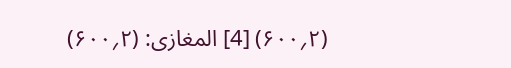(۲؍۶۰۰) [4] المغازی: (۲؍۶۰۰)